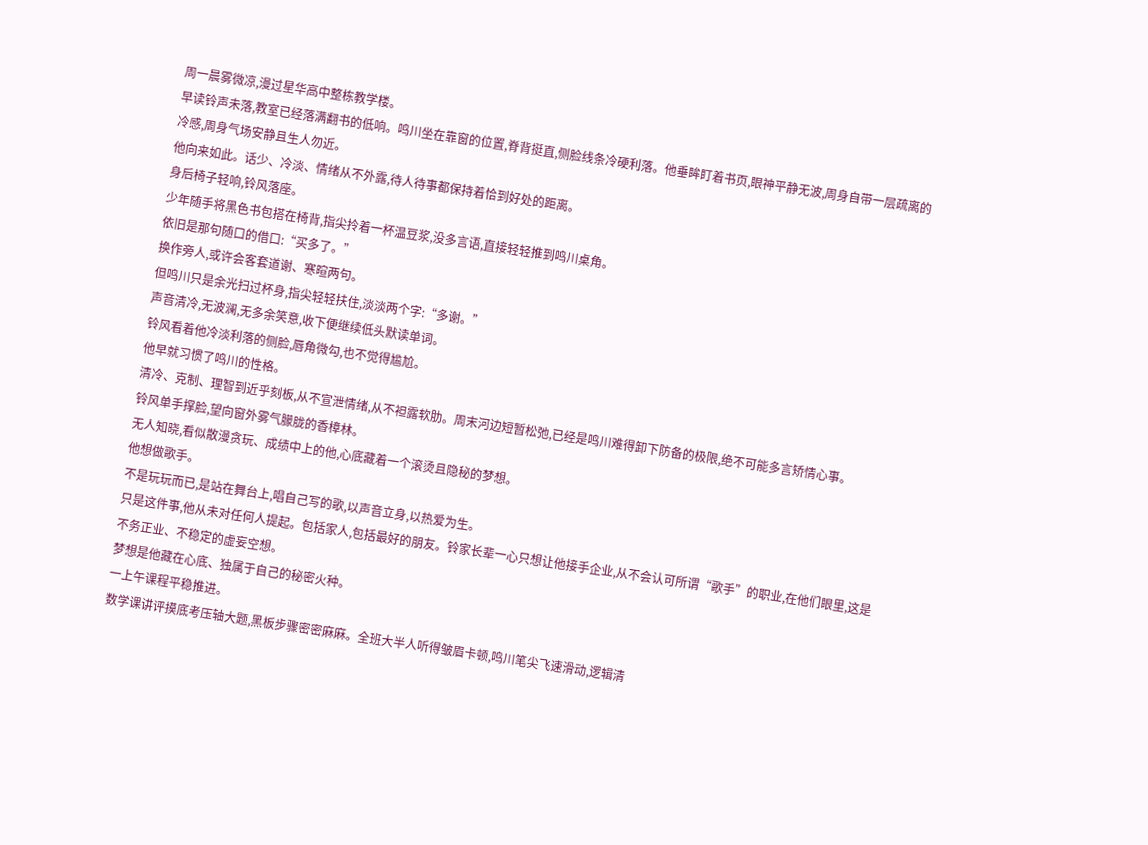周一晨雾微凉,漫过星华高中整栋教学楼。
早读铃声未落,教室已经落满翻书的低响。鸣川坐在靠窗的位置,脊背挺直,侧脸线条冷硬利落。他垂眸盯着书页,眼神平静无波,周身自带一层疏离的冷感,周身气场安静且生人勿近。
他向来如此。话少、冷淡、情绪从不外露,待人待事都保持着恰到好处的距离。
身后椅子轻响,铃风落座。
少年随手将黑色书包搭在椅背,指尖拎着一杯温豆浆,没多言语,直接轻轻推到鸣川桌角。
依旧是那句随口的借口:“买多了。”
换作旁人,或许会客套道谢、寒暄两句。
但鸣川只是余光扫过杯身,指尖轻轻扶住,淡淡两个字:“多谢。”
声音清冷,无波澜,无多余笑意,收下便继续低头默读单词。
铃风看着他冷淡利落的侧脸,唇角微勾,也不觉得尴尬。
他早就习惯了鸣川的性格。
清冷、克制、理智到近乎刻板,从不宣泄情绪,从不袒露软肋。周末河边短暂松弛,已经是鸣川难得卸下防备的极限,绝不可能多言矫情心事。
铃风单手撑脸,望向窗外雾气朦胧的香樟林。
无人知晓,看似散漫贪玩、成绩中上的他,心底藏着一个滚烫且隐秘的梦想。
他想做歌手。
不是玩玩而已,是站在舞台上,唱自己写的歌,以声音立身,以热爱为生。
只是这件事,他从未对任何人提起。包括家人,包括最好的朋友。铃家长辈一心只想让他接手企业,从不会认可所谓“歌手”的职业,在他们眼里,这是不务正业、不稳定的虚妄空想。
梦想是他藏在心底、独属于自己的秘密火种。
一上午课程平稳推进。
数学课讲评摸底考压轴大题,黑板步骤密密麻麻。全班大半人听得皱眉卡顿,鸣川笔尖飞速滑动,逻辑清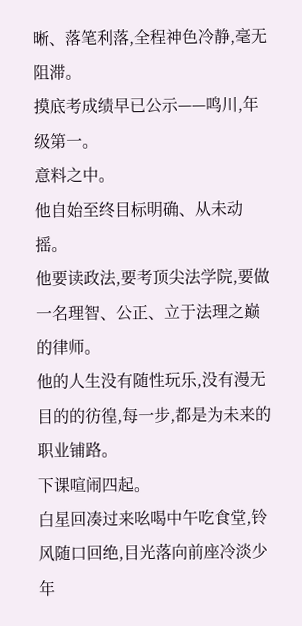晰、落笔利落,全程神色冷静,毫无阻滞。
摸底考成绩早已公示——鸣川,年级第一。
意料之中。
他自始至终目标明确、从未动摇。
他要读政法,要考顶尖法学院,要做一名理智、公正、立于法理之巅的律师。
他的人生没有随性玩乐,没有漫无目的的彷徨,每一步,都是为未来的职业铺路。
下课喧闹四起。
白星回凑过来吆喝中午吃食堂,铃风随口回绝,目光落向前座冷淡少年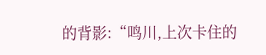的背影:“鸣川,上次卡住的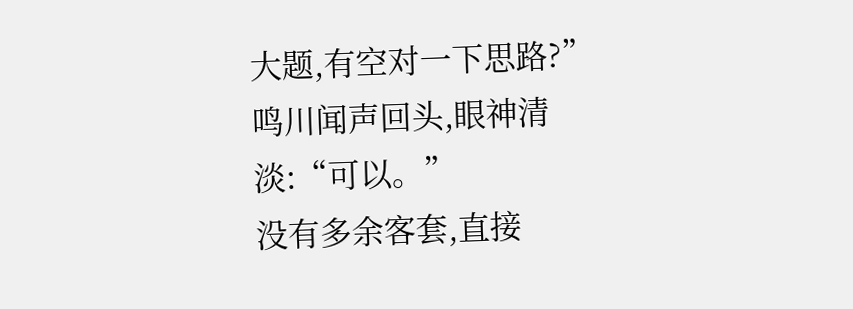大题,有空对一下思路?”
鸣川闻声回头,眼神清淡:“可以。”
没有多余客套,直接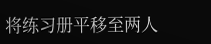将练习册平移至两人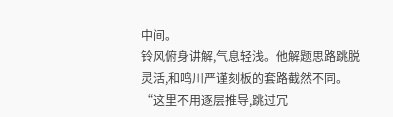中间。
铃风俯身讲解,气息轻浅。他解题思路跳脱灵活,和鸣川严谨刻板的套路截然不同。
“这里不用逐层推导,跳过冗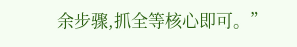余步骤,抓全等核心即可。”